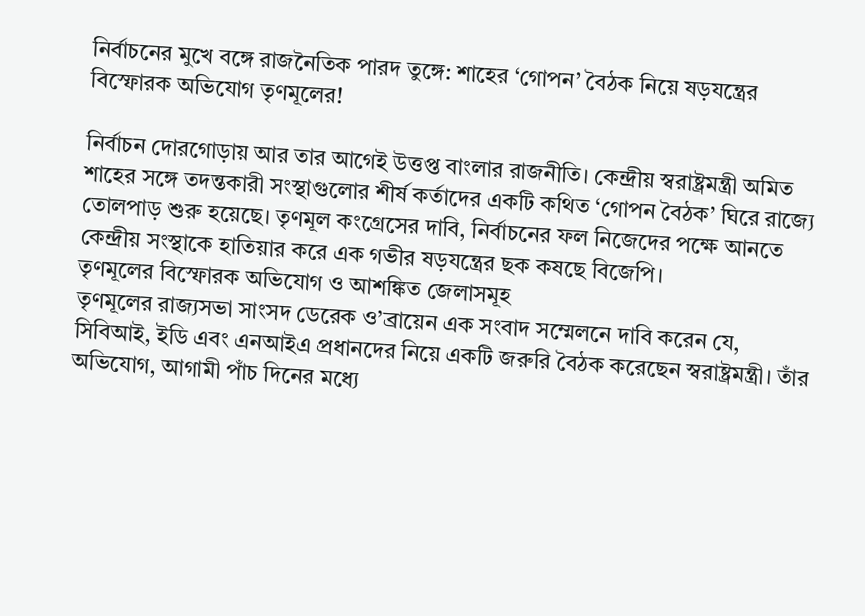নির্বাচনের মুখে বঙ্গে রাজনৈতিক পারদ তুঙ্গে: শাহের ‘গোপন’ বৈঠক নিয়ে ষড়যন্ত্রের বিস্ফোরক অভিযোগ তৃণমূলের!

নির্বাচন দোরগোড়ায় আর তার আগেই উত্তপ্ত বাংলার রাজনীতি। কেন্দ্রীয় স্বরাষ্ট্রমন্ত্রী অমিত শাহের সঙ্গে তদন্তকারী সংস্থাগুলোর শীর্ষ কর্তাদের একটি কথিত ‘গোপন বৈঠক’ ঘিরে রাজ্যে তোলপাড় শুরু হয়েছে। তৃণমূল কংগ্রেসের দাবি, নির্বাচনের ফল নিজেদের পক্ষে আনতে কেন্দ্রীয় সংস্থাকে হাতিয়ার করে এক গভীর ষড়যন্ত্রের ছক কষছে বিজেপি।
তৃণমূলের বিস্ফোরক অভিযোগ ও আশঙ্কিত জেলাসমূহ
তৃণমূলের রাজ্যসভা সাংসদ ডেরেক ও’ব্রায়েন এক সংবাদ সম্মেলনে দাবি করেন যে, সিবিআই, ইডি এবং এনআইএ প্রধানদের নিয়ে একটি জরুরি বৈঠক করেছেন স্বরাষ্ট্রমন্ত্রী। তাঁর অভিযোগ, আগামী পাঁচ দিনের মধ্যে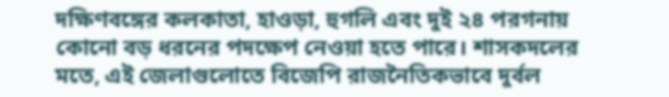দক্ষিণবঙ্গের কলকাতা, হাওড়া, হুগলি এবং দুই ২৪ পরগনায় কোনো বড় ধরনের পদক্ষেপ নেওয়া হতে পারে। শাসকদলের মতে, এই জেলাগুলোতে বিজেপি রাজনৈতিকভাবে দুর্বল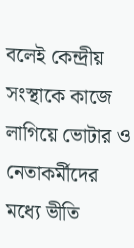বলেই কেন্দ্রীয় সংস্থাকে কাজে লাগিয়ে ভোটার ও নেতাকর্মীদের মধ্যে ভীতি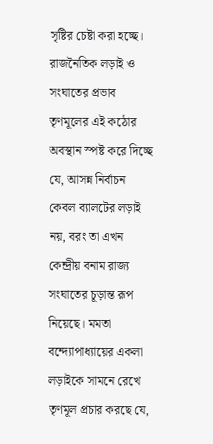সৃষ্টির চেষ্টা করা হচ্ছে।
রাজনৈতিক লড়াই ও সংঘাতের প্রভাব
তৃণমূলের এই কঠোর অবস্থান স্পষ্ট করে দিচ্ছে যে, আসন্ন নির্বাচন কেবল ব্যালটের লড়াই নয়, বরং তা এখন কেন্দ্রীয় বনাম রাজ্য সংঘাতের চূড়ান্ত রূপ নিয়েছে। মমতা বন্দ্যোপাধ্যায়ের একলা লড়াইকে সামনে রেখে তৃণমূল প্রচার করছে যে,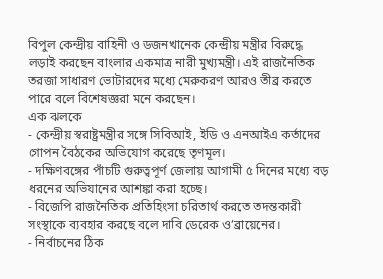বিপুল কেন্দ্রীয় বাহিনী ও ডজনখানেক কেন্দ্রীয় মন্ত্রীর বিরুদ্ধে লড়াই করছেন বাংলার একমাত্র নারী মুখ্যমন্ত্রী। এই রাজনৈতিক তরজা সাধারণ ভোটারদের মধ্যে মেরুকরণ আরও তীব্র করতে পারে বলে বিশেষজ্ঞরা মনে করছেন।
এক ঝলকে
- কেন্দ্রীয় স্বরাষ্ট্রমন্ত্রীর সঙ্গে সিবিআই, ইডি ও এনআইএ কর্তাদের গোপন বৈঠকের অভিযোগ করেছে তৃণমূল।
- দক্ষিণবঙ্গের পাঁচটি গুরুত্বপূর্ণ জেলায় আগামী ৫ দিনের মধ্যে বড় ধরনের অভিযানের আশঙ্কা করা হচ্ছে।
- বিজেপি রাজনৈতিক প্রতিহিংসা চরিতার্থ করতে তদন্তকারী সংস্থাকে ব্যবহার করছে বলে দাবি ডেরেক ও’ব্রায়েনের।
- নির্বাচনের ঠিক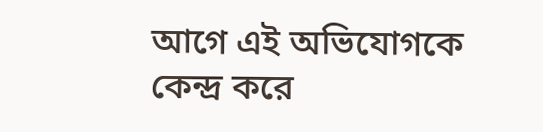আগে এই অভিযোগকে কেন্দ্র করে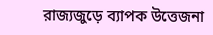রাজ্যজুড়ে ব্যাপক উত্তেজনা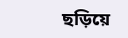ছড়িয়ে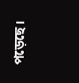পড়েছে।